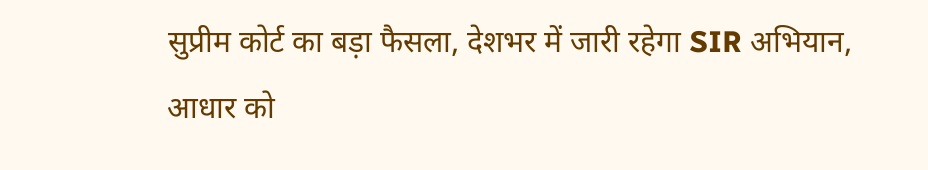सुप्रीम कोर्ट का बड़ा फैसला, देशभर में जारी रहेगा SIR अभियान, आधार को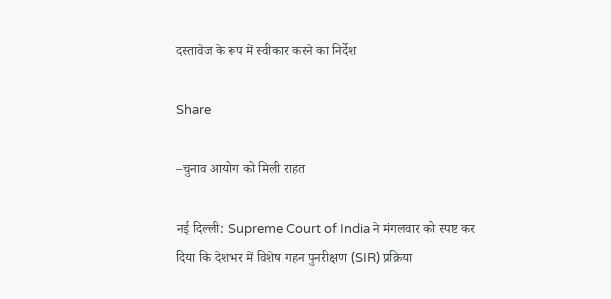दस्तावेज के रूप में स्वीकार करने का निर्देश

Share

–चुनाव आयोग को मिली राहत

नई दिल्ली: Supreme Court of India ने मंगलवार को स्पष्ट कर दिया कि देशभर में विशेष गहन पुनरीक्षण (SIR) प्रक्रिया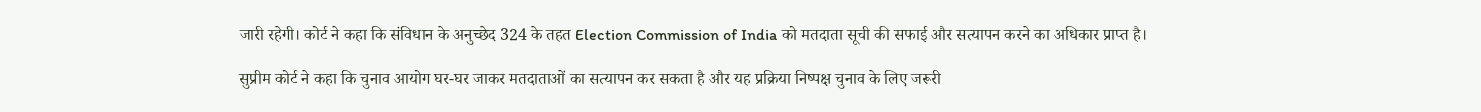जारी रहेगी। कोर्ट ने कहा कि संविधान के अनुच्छेद 324 के तहत Election Commission of India को मतदाता सूची की सफाई और सत्यापन करने का अधिकार प्राप्त है।

सुप्रीम कोर्ट ने कहा कि चुनाव आयोग घर-घर जाकर मतदाताओं का सत्यापन कर सकता है और यह प्रक्रिया निष्पक्ष चुनाव के लिए जरूरी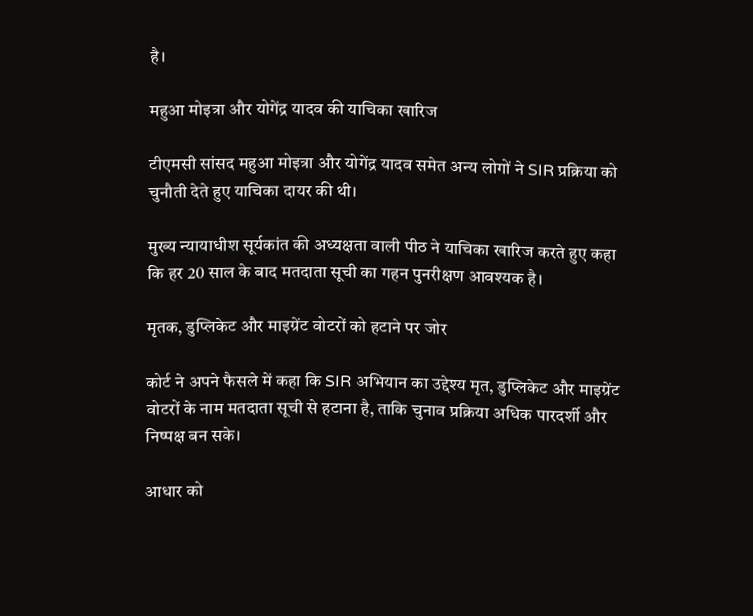है।

महुआ मोइत्रा और योगेंद्र यादव की याचिका खारिज

टीएमसी सांसद महुआ मोइत्रा और योगेंद्र यादव समेत अन्य लोगों ने SIR प्रक्रिया को चुनौती देते हुए याचिका दायर की थी।

मुख्य न्यायाधीश सूर्यकांत की अध्यक्षता वाली पीठ ने याचिका खारिज करते हुए कहा कि हर 20 साल के बाद मतदाता सूची का गहन पुनरीक्षण आवश्यक है।

मृतक, डुप्लिकेट और माइग्रेंट वोटरों को हटाने पर जोर

कोर्ट ने अपने फैसले में कहा कि SIR अभियान का उद्देश्य मृत, डुप्लिकेट और माइग्रेंट वोटरों के नाम मतदाता सूची से हटाना है, ताकि चुनाव प्रक्रिया अधिक पारदर्शी और निष्पक्ष बन सके।

आधार को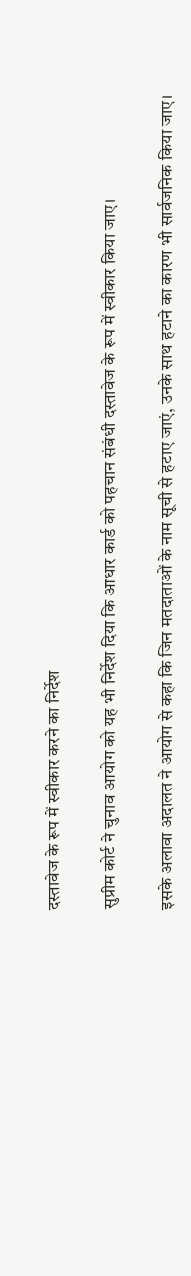दस्तावेज के रूप में स्वीकार करने का निर्देश

सुप्रीम कोर्ट ने चुनाव आयोग को यह भी निर्देश दिया कि आधार कार्ड को पहचान संबंधी दस्तावेज के रूप में स्वीकार किया जाए।

इसके अलावा अदालत ने आयोग से कहा कि जिन मतदाताओं के नाम सूची से हटाए जाएं, उनके साथ हटाने का कारण भी सार्वजनिक किया जाए।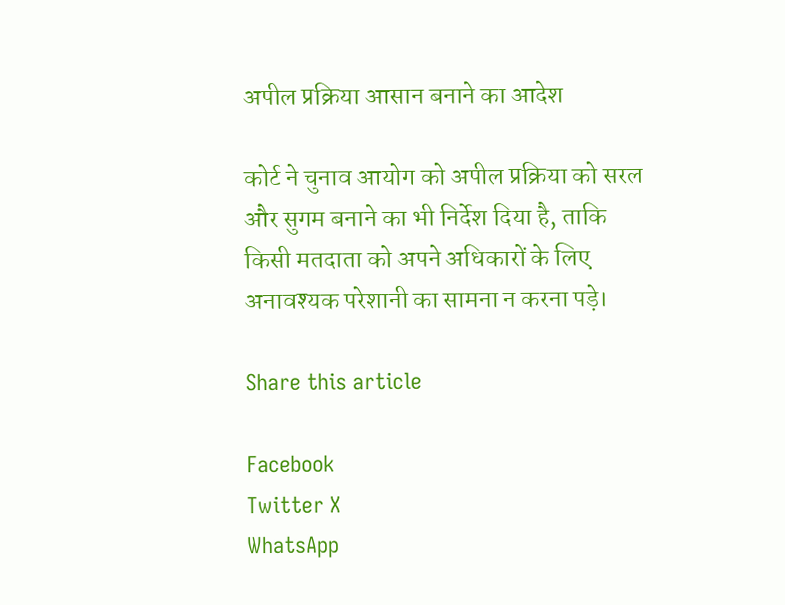अपील प्रक्रिया आसान बनाने का आदेश

कोर्ट ने चुनाव आयोग को अपील प्रक्रिया को सरल और सुगम बनाने का भी निर्देश दिया है, ताकि किसी मतदाता को अपने अधिकारों के लिए अनावश्यक परेशानी का सामना न करना पड़े।

Share this article

Facebook
Twitter X
WhatsApp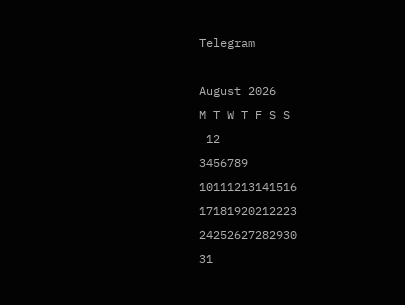Telegram

August 2026
M T W T F S S
 12
3456789
10111213141516
17181920212223
24252627282930
31